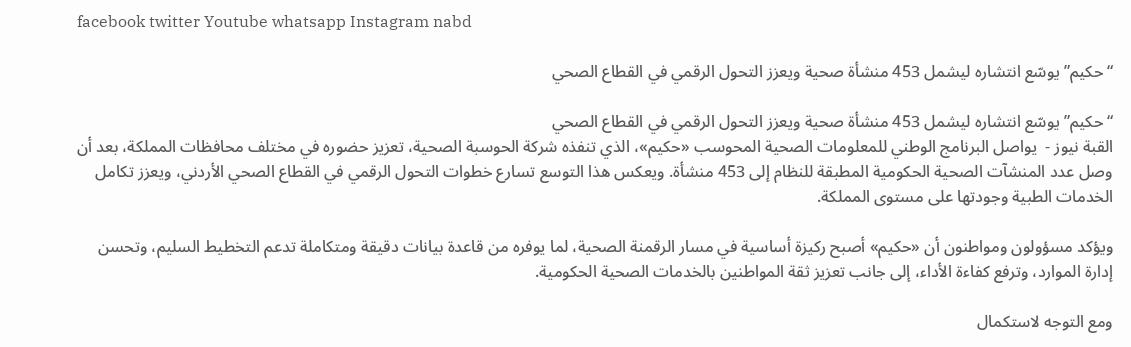facebook twitter Youtube whatsapp Instagram nabd

“حكيم” يوسّع انتشاره ليشمل 453 منشأة صحية ويعزز التحول الرقمي في القطاع الصحي

“حكيم” يوسّع انتشاره ليشمل 453 منشأة صحية ويعزز التحول الرقمي في القطاع الصحي
القبة نيوز -  يواصل البرنامج الوطني للمعلومات الصحية المحوسب «حكيم»، الذي تنفذه شركة الحوسبة الصحية، تعزيز حضوره في مختلف محافظات المملكة، بعد أن وصل عدد المنشآت الصحية الحكومية المطبقة للنظام إلى 453 منشأة. ويعكس هذا التوسع تسارع خطوات التحول الرقمي في القطاع الصحي الأردني، ويعزز تكامل الخدمات الطبية وجودتها على مستوى المملكة.

ويؤكد مسؤولون ومواطنون أن «حكيم» أصبح ركيزة أساسية في مسار الرقمنة الصحية، لما يوفره من قاعدة بيانات دقيقة ومتكاملة تدعم التخطيط السليم، وتحسن إدارة الموارد، وترفع كفاءة الأداء، إلى جانب تعزيز ثقة المواطنين بالخدمات الصحية الحكومية.

ومع التوجه لاستكمال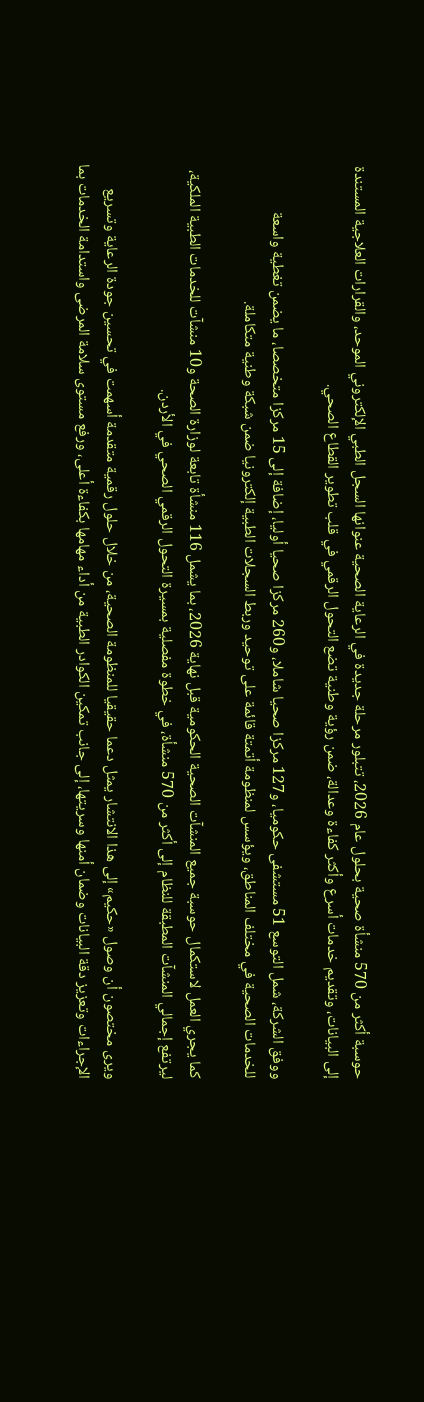حوسبة أكثر من 570 منشأة صحية بحلول عام 2026، تتبلور مرحلة جديدة في الرعاية الصحية عنوانها السجل الطبي الإلكتروني الموحد، والقرارات العلاجية المستندة إلى البيانات، وتقديم خدمات أسرع وأكثر كفاءة وعدالة، ضمن رؤية وطنية تضع التحول الرقمي في قلب تطوير القطاع الصحي.

ووفق الشركة، شمل التوسع 51 مستشفى حكوميا، و127 مركزا صحيا شاملا، و260 مركزا صحيا أوليا، إضافة إلى 15 مركزا متخصصا، ما يضمن تغطية واسعة للخدمات الصحية في مختلف المناطق، ويؤسس لمنظومة أتمتة قائمة على توحيد وربط السجلات الطبية إلكترونيا ضمن شبكة وطنية متكاملة.

كما يجري العمل لاستكمال حوسبة جميع المنشآت الصحية الحكومية قبل نهاية 2026، بما يشمل 116 منشأة تابعة لوزارة الصحة و10 منشآت للخدمات الطبية الملكية، ليرتفع إجمالي المنشآت المطبقة للنظام إلى أكثر من 570 منشأة، في خطوة مفصلية بمسيرة التحول الرقمي الصحي في الأردن.

ويرى مختصون أن وصول «حكيم» إلى هذا الانتشار يمثل دعما حقيقيا للمنظومة الصحية، من خلال حلول رقمية متقدمة أسهمت في تحسين جودة الرعاية وتسريع الإجراءات وتعزيز دقة البيانات وضمان أمنها وسريتها، إلى جانب تمكين الكوادر الطبية من أداء مهامها بكفاءة أعلى، ورفع مستوى سلامة المرضى واستدامة الخدمات بما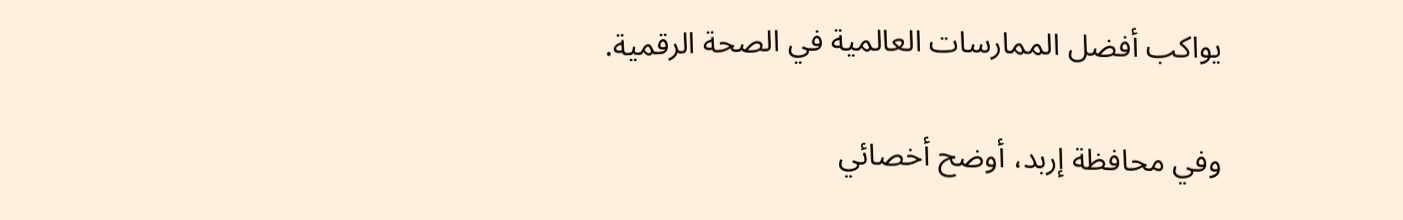يواكب أفضل الممارسات العالمية في الصحة الرقمية.

وفي محافظة إربد، أوضح أخصائي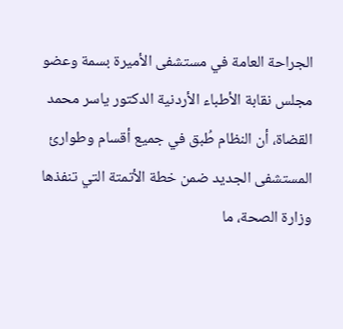الجراحة العامة في مستشفى الأميرة بسمة وعضو مجلس نقابة الأطباء الأردنية الدكتور ياسر محمد القضاة، أن النظام طُبق في جميع أقسام وطوارئ المستشفى الجديد ضمن خطة الأتمتة التي تنفذها وزارة الصحة، ما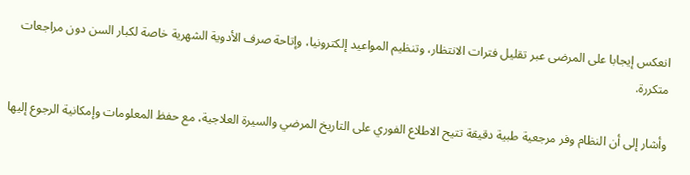انعكس إيجابا على المرضى عبر تقليل فترات الانتظار، وتنظيم المواعيد إلكترونيا، وإتاحة صرف الأدوية الشهرية خاصة لكبار السن دون مراجعات متكررة.

وأشار إلى أن النظام وفر مرجعية طبية دقيقة تتيح الاطلاع الفوري على التاريخ المرضي والسيرة العلاجية، مع حفظ المعلومات وإمكانية الرجوع إليها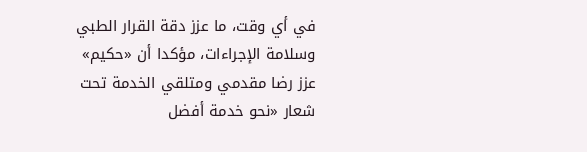في أي وقت، ما عزز دقة القرار الطبي وسلامة الإجراءات، مؤكدا أن «حكيم» عزز رضا مقدمي ومتلقي الخدمة تحت شعار «نحو خدمة أفضل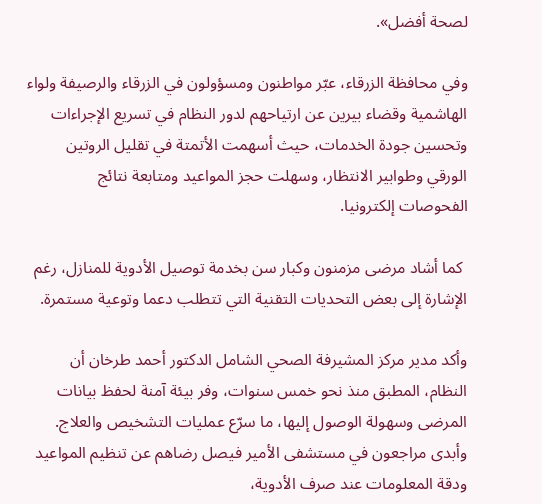لصحة أفضل».

وفي محافظة الزرقاء، عبّر مواطنون ومسؤولون في الزرقاء والرصيفة ولواء الهاشمية وقضاء بيرين عن ارتياحهم لدور النظام في تسريع الإجراءات وتحسين جودة الخدمات، حيث أسهمت الأتمتة في تقليل الروتين الورقي وطوابير الانتظار، وسهلت حجز المواعيد ومتابعة نتائج الفحوصات إلكترونيا.

 كما أشاد مرضى مزمنون وكبار سن بخدمة توصيل الأدوية للمنازل، رغم الإشارة إلى بعض التحديات التقنية التي تتطلب دعما وتوعية مستمرة.

وأكد مدير مركز المشيرفة الصحي الشامل الدكتور أحمد طرخان أن النظام، المطبق منذ نحو خمس سنوات، وفر بيئة آمنة لحفظ بيانات المرضى وسهولة الوصول إليها، ما سرّع عمليات التشخيص والعلاج. وأبدى مراجعون في مستشفى الأمير فيصل رضاهم عن تنظيم المواعيد ودقة المعلومات عند صرف الأدوية،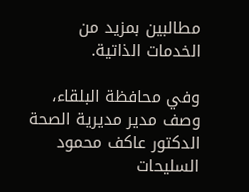مطالبين بمزيد من الخدمات الذاتية.

وفي محافظة البلقاء، وصف مدير مديرية الصحة الدكتور عاكف محمود السليحات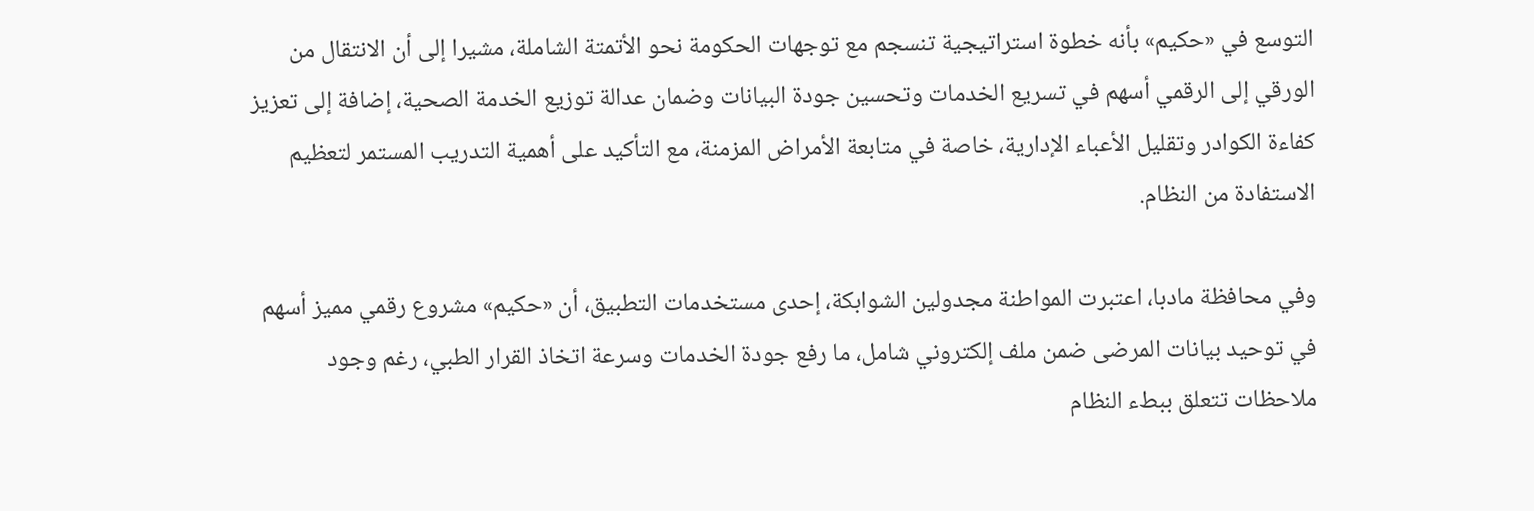التوسع في «حكيم» بأنه خطوة استراتيجية تنسجم مع توجهات الحكومة نحو الأتمتة الشاملة، مشيرا إلى أن الانتقال من الورقي إلى الرقمي أسهم في تسريع الخدمات وتحسين جودة البيانات وضمان عدالة توزيع الخدمة الصحية، إضافة إلى تعزيز كفاءة الكوادر وتقليل الأعباء الإدارية، خاصة في متابعة الأمراض المزمنة، مع التأكيد على أهمية التدريب المستمر لتعظيم الاستفادة من النظام.

وفي محافظة مادبا، اعتبرت المواطنة مجدولين الشوابكة، إحدى مستخدمات التطبيق، أن «حكيم» مشروع رقمي مميز أسهم في توحيد بيانات المرضى ضمن ملف إلكتروني شامل، ما رفع جودة الخدمات وسرعة اتخاذ القرار الطبي، رغم وجود ملاحظات تتعلق ببطء النظام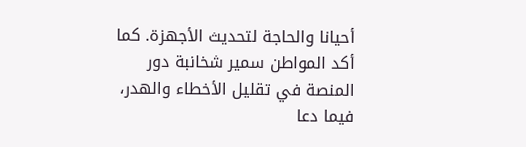أحيانا والحاجة لتحديث الأجهزة. كما أكد المواطن سمير شخانبة دور المنصة في تقليل الأخطاء والهدر، فيما دعا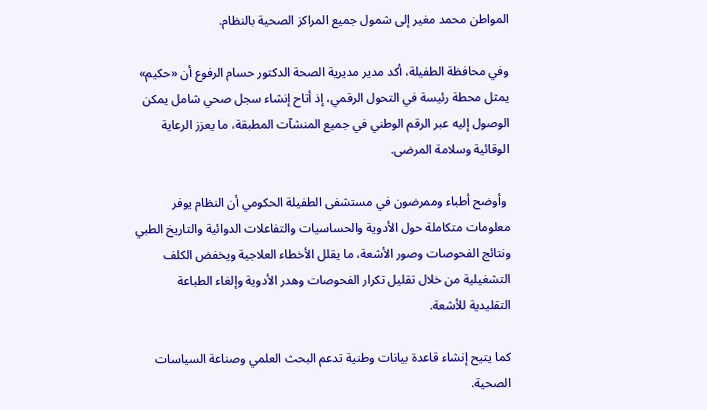المواطن محمد مغير إلى شمول جميع المراكز الصحية بالنظام.

وفي محافظة الطفيلة، أكد مدير مديرية الصحة الدكتور حسام الرفوع أن «حكيم» يمثل محطة رئيسة في التحول الرقمي، إذ أتاح إنشاء سجل صحي شامل يمكن الوصول إليه عبر الرقم الوطني في جميع المنشآت المطبقة، ما يعزز الرعاية الوقائية وسلامة المرضى.

 وأوضح أطباء وممرضون في مستشفى الطفيلة الحكومي أن النظام يوفر معلومات متكاملة حول الأدوية والحساسيات والتفاعلات الدوائية والتاريخ الطبي ونتائج الفحوصات وصور الأشعة، ما يقلل الأخطاء العلاجية ويخفض الكلف التشغيلية من خلال تقليل تكرار الفحوصات وهدر الأدوية وإلغاء الطباعة التقليدية للأشعة.

كما يتيح إنشاء قاعدة بيانات وطنية تدعم البحث العلمي وصناعة السياسات الصحية.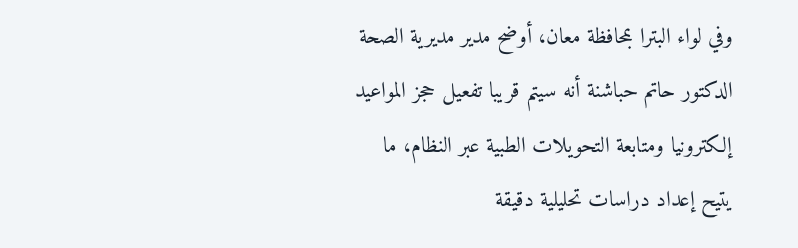وفي لواء البترا بمحافظة معان، أوضح مدير مديرية الصحة الدكتور حاتم حباشنة أنه سيتم قريبا تفعيل حجز المواعيد إلكترونيا ومتابعة التحويلات الطبية عبر النظام، ما يتيح إعداد دراسات تحليلية دقيقة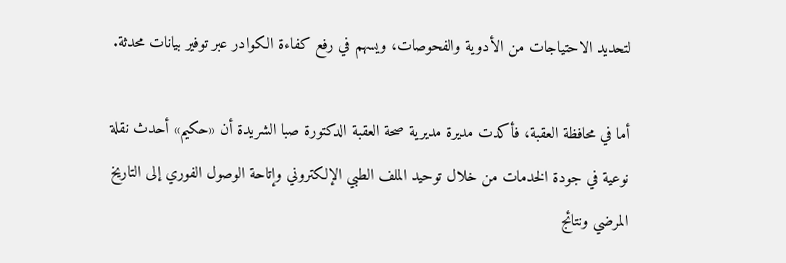لتحديد الاحتياجات من الأدوية والفحوصات، ويسهم في رفع كفاءة الكوادر عبر توفير بيانات محدثة.

أما في محافظة العقبة، فأكدت مديرة مديرية صحة العقبة الدكتورة صبا الشريدة أن «حكيم» أحدث نقلة نوعية في جودة الخدمات من خلال توحيد الملف الطبي الإلكتروني وإتاحة الوصول الفوري إلى التاريخ المرضي ونتائج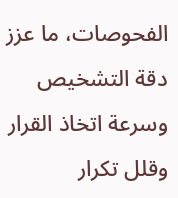الفحوصات، ما عزز دقة التشخيص وسرعة اتخاذ القرار وقلل تكرار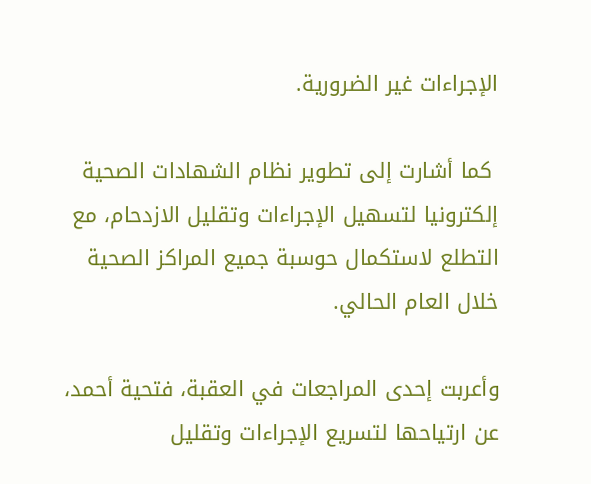الإجراءات غير الضرورية.

 كما أشارت إلى تطوير نظام الشهادات الصحية إلكترونيا لتسهيل الإجراءات وتقليل الازدحام، مع التطلع لاستكمال حوسبة جميع المراكز الصحية خلال العام الحالي.

وأعربت إحدى المراجعات في العقبة، فتحية أحمد، عن ارتياحها لتسريع الإجراءات وتقليل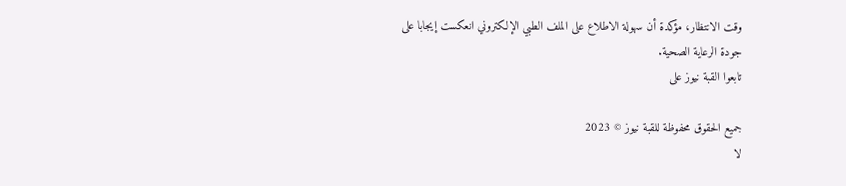وقت الانتظار، مؤكدة أن سهولة الاطلاع على الملف الطبي الإلكتروني انعكست إيجابا على جودة الرعاية الصحية.
تابعوا القبة نيوز على

جميع الحقوق محفوظة للقبة نيوز © 2023
لا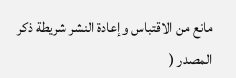مانع من الاقتباس وإعادة النشر شريطة ذكر المصدر (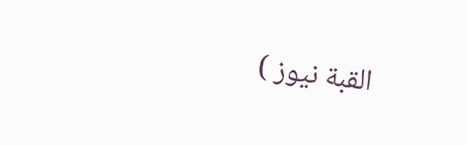القبة نيوز )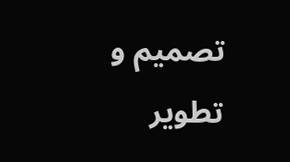تصميم و تطوير